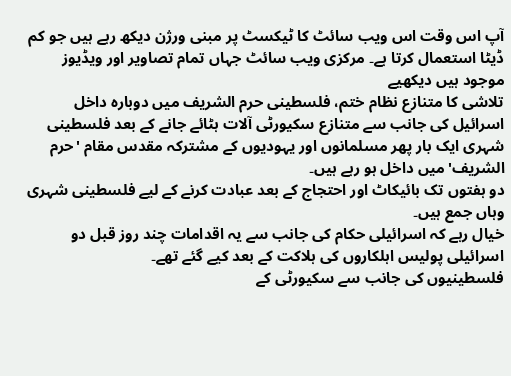آپ اس وقت اس ویب سائٹ کا ٹیکسٹ پر مبنی ورژن دیکھ رہے ہیں جو کم ڈیٹا استعمال کرتا ہے۔ مرکزی ویب سائٹ جہاں تمام تصاویر اور ویڈیوز موجود ہیں دیکھیے
تلاشی کا متنازع نظام ختم، فلسطینی حرم الشریف میں دوبارہ داخل
اسرائیل کی جانب سے متنازع سکیورٹی آلات ہٹائے جانے کے بعد فلسطینی شہری ایک بار پھر مسلمانوں اور یہودیوں کے مشترکہ مقدس مقام 'حرم الشریف' میں داخل ہو رہے ہیں۔
دو ہفتوں تک بائیکاٹ اور احتجاج کے بعد عبادت کرنے کے لیے فلسطینی شہری وہاں جمع ہیں۔
خیال رہے کہ اسرائیلی حکام کی جانب سے یہ اقدامات چند روز قبل دو اسرائیلی پولیس اہلکاروں کی ہلاکت کے بعد کیے گئے تھے۔
فلسطینیوں کی جانب سے سکیورٹی کے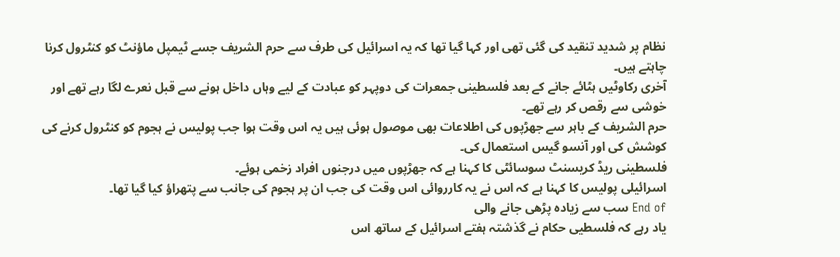نظام پر شدید تنقید کی گئی تھی اور کہا گیا تھا کہ یہ اسرائیل کی طرف سے حرم الشریف جسے ٹیمپل ماؤنٹ کو کنٹرول کرنا چاہتے ہیں۔
آخری رکاوٹیں ہٹائے جانے کے بعد فلسطینی جمعرات کی دوپہر کو عبادت کے لیے وہاں داخل ہونے سے قبل نعرے لگا رہے تھے اور خوشی سے رقص کر رہے تھے۔
حرم الشریف کے باہر سے جھڑپوں کی اطلاعات بھی موصول ہوئی ہیں یہ اس وقت ہوا جب پولیس نے ہجوم کو کنٹرول کرنے کی کوشش کی اور آنسو گیس استعمال کی۔
فلسطینی ریڈ کریسنٹ سوسائٹی کا کہنا ہے کہ جھڑپوں میں درجنوں افراد زخمی ہوئے۔
اسرائیلی پولیس کا کہنا ہے کہ اس نے یہ کارروائی اس وقت کی جب ان پر ہجوم کی جانب سے پتھراؤ کیا گیا تھا۔
End of سب سے زیادہ پڑھی جانے والی
یاد رہے کہ فلسطیی حکام نے گذشتہ ہفتے اسرائیل کے ساتھ اس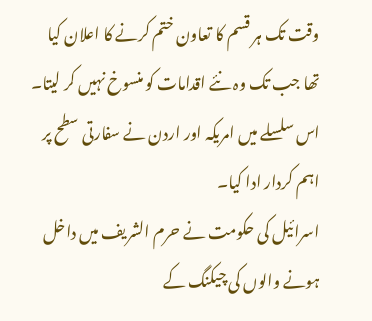وقت تک ہر قسم کا تعاون ختم کرنے کا اعلان کیا تھا جب تک وہ نئے اقدامات کو منسوخ نہیں کر لیتا۔
اس سلسلے میں امریکہ اور اردن نے سفارتی سطح پر اہم کردار ادا کیا۔
اسرائیل کی حکومت نے حرم الشریف میں داخل ہونے والوں کی چیکنگ کے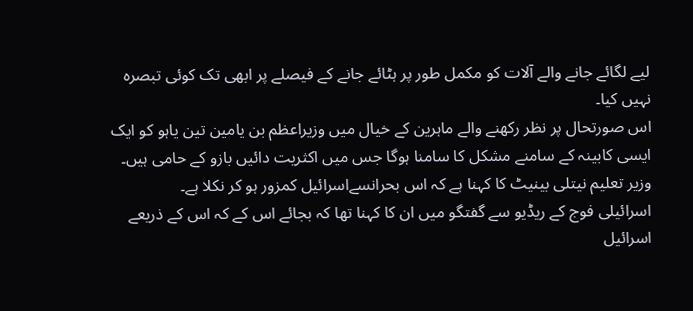لیے لگائے جانے والے آلات کو مکمل طور پر ہٹائے جانے کے فیصلے پر ابھی تک کوئی تبصرہ نہیں کیا۔
اس صورتحال پر نظر رکھنے والے ماہرین کے خیال میں وزیراعظم بن یامین تین یاہو کو ایک ایسی کابینہ کے سامنے مشکل کا سامنا ہوگا جس میں اکثریت دائیں بازو کے حامی ہیں۔
وزیر تعلیم نیتلی بینیٹ کا کہنا ہے کہ اس بحرانسےاسرائیل کمزور ہو کر نکلا ہے۔
اسرائیلی فوج کے ریڈیو سے گفتگو میں ان کا کہنا تھا کہ بجائے اس کے کہ اس کے ذریعے اسرائیل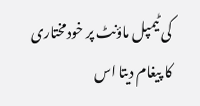کی ٹیمپل ماؤنٹ پر خودمختاری کا پیغام دیتا اس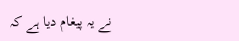نے یہ پیغام دیا ہے کہ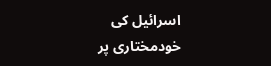اسرائیل کی خودمختاری پر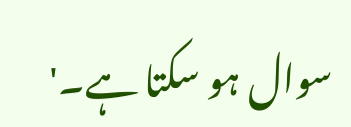سوال ہو سکتا ہے۔'